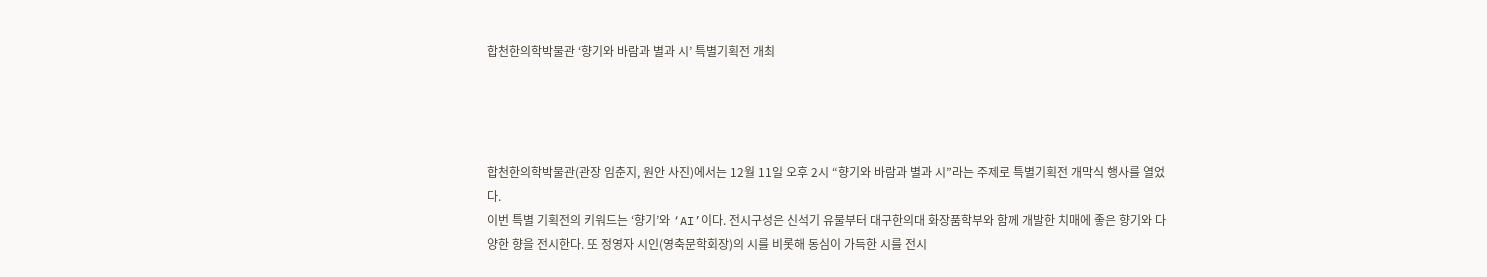합천한의학박물관 ‘향기와 바람과 별과 시’ 특별기획전 개최




합천한의학박물관(관장 임춘지, 원안 사진)에서는 12월 11일 오후 2시 “향기와 바람과 별과 시”라는 주제로 특별기획전 개막식 행사를 열었다.
이번 특별 기획전의 키워드는 ‘향기’와 ‘AI’이다. 전시구성은 신석기 유물부터 대구한의대 화장품학부와 함께 개발한 치매에 좋은 향기와 다양한 향을 전시한다. 또 정영자 시인(영축문학회장)의 시를 비롯해 동심이 가득한 시를 전시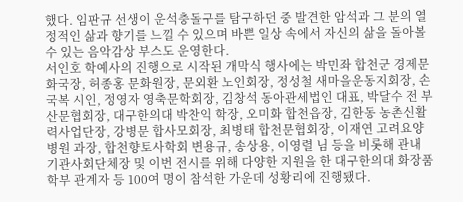했다. 임판규 선생이 운석충돌구를 탐구하던 중 발견한 암석과 그 분의 열정적인 삶과 향기를 느낄 수 있으며 바쁜 일상 속에서 자신의 삶을 돌아볼 수 있는 음악감상 부스도 운영한다.
서인호 학예사의 진행으로 시작된 개막식 행사에는 박민좌 합천군 경제문화국장, 허종홍 문화원장, 문외환 노인회장, 정성철 새마을운동지회장, 손국복 시인, 정영자 영축문학회장, 김창석 동아관세법인 대표, 박달수 전 부산문협회장, 대구한의대 박찬익 학장, 오미화 합천읍장, 김한동 농촌신활력사업단장, 강병문 합사모회장, 최병태 합천문협회장, 이재연 고려요양병원 과장, 합천향토사학회 변용규, 송상용, 이영렬 님 등을 비롯해 관내 기관사회단체장 및 이번 전시를 위해 다양한 지원을 한 대구한의대 화장품학부 관계자 등 100여 명이 참석한 가운데 성황리에 진행됐다.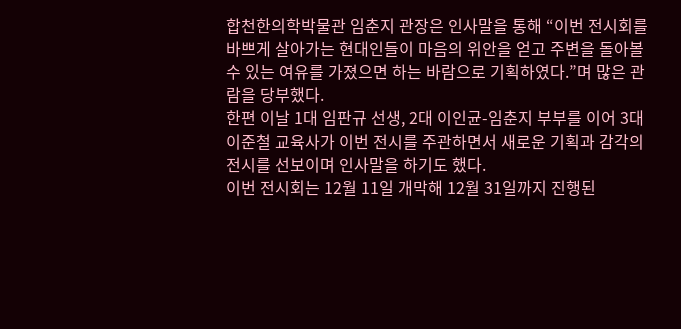합천한의학박물관 임춘지 관장은 인사말을 통해 “이번 전시회를 바쁘게 살아가는 현대인들이 마음의 위안을 얻고 주변을 돌아볼 수 있는 여유를 가졌으면 하는 바람으로 기획하였다.”며 많은 관람을 당부했다.
한편 이날 1대 임판규 선생, 2대 이인균-임춘지 부부를 이어 3대 이준철 교육사가 이번 전시를 주관하면서 새로운 기획과 감각의 전시를 선보이며 인사말을 하기도 했다.
이번 전시회는 12월 11일 개막해 12월 31일까지 진행된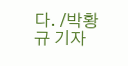다. /박황규 기자